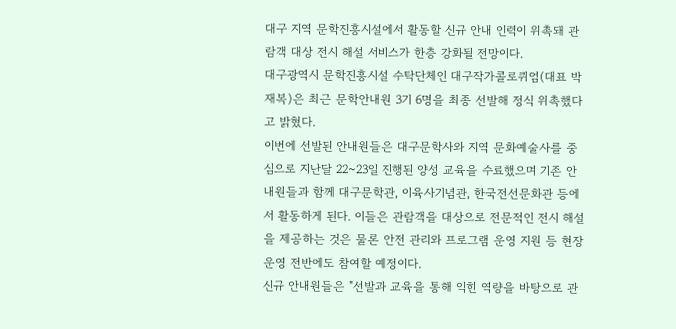대구 지역 문학진흥시설에서 활동할 신규 안내 인력이 위촉돼 관람객 대상 전시 해설 서비스가 한층 강화될 전망이다.
대구광역시 문학진흥시설 수탁단체인 대구작가콜로퀴엄(대표 박재복)은 최근 문학안내원 3기 6명을 최종 선발해 정식 위촉했다고 밝혔다.
이번에 선발된 안내원들은 대구문학사와 지역 문화예술사를 중심으로 지난달 22~23일 진행된 양성 교육을 수료했으며 기존 안내원들과 함께 대구문학관, 이육사기념관, 한국전선문화관 등에서 활동하게 된다. 이들은 관람객을 대상으로 전문적인 전시 해설을 제공하는 것은 물론 안전 관리와 프로그램 운영 지원 등 현장 운영 전반에도 참여할 예정이다.
신규 안내원들은 "선발과 교육을 통해 익힌 역량을 바탕으로 관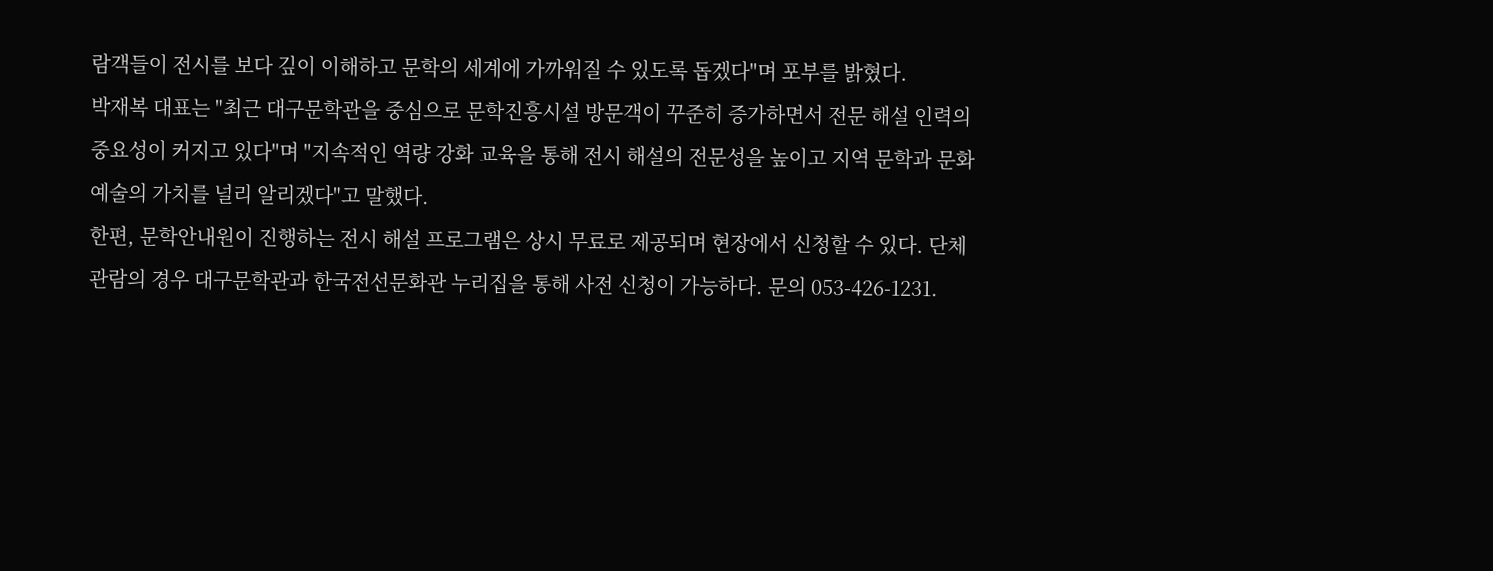람객들이 전시를 보다 깊이 이해하고 문학의 세계에 가까워질 수 있도록 돕겠다"며 포부를 밝혔다.
박재복 대표는 "최근 대구문학관을 중심으로 문학진흥시설 방문객이 꾸준히 증가하면서 전문 해설 인력의 중요성이 커지고 있다"며 "지속적인 역량 강화 교육을 통해 전시 해설의 전문성을 높이고 지역 문학과 문화예술의 가치를 널리 알리겠다"고 말했다.
한편, 문학안내원이 진행하는 전시 해설 프로그램은 상시 무료로 제공되며 현장에서 신청할 수 있다. 단체 관람의 경우 대구문학관과 한국전선문화관 누리집을 통해 사전 신청이 가능하다. 문의 053-426-1231.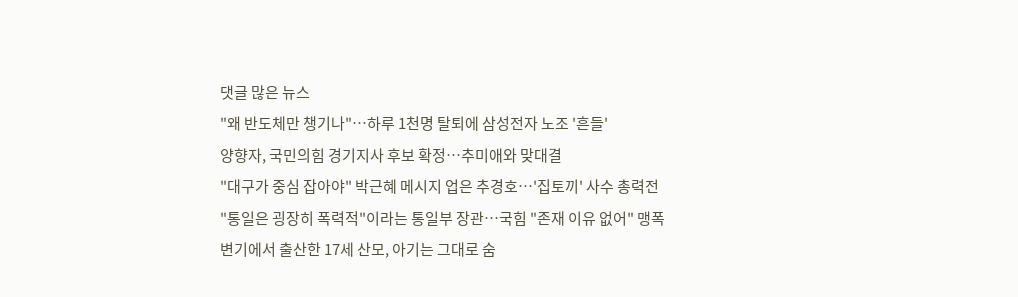댓글 많은 뉴스
"왜 반도체만 챙기나"…하루 1천명 탈퇴에 삼성전자 노조 '흔들'
양향자, 국민의힘 경기지사 후보 확정…추미애와 맞대결
"대구가 중심 잡아야" 박근혜 메시지 업은 추경호…'집토끼' 사수 총력전
"통일은 굉장히 폭력적"이라는 통일부 장관…국힘 "존재 이유 없어" 맹폭
변기에서 출산한 17세 산모, 아기는 그대로 숨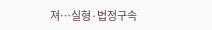져…실형·법정구속